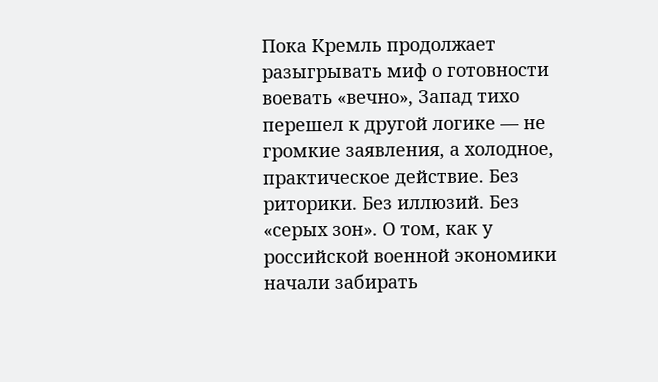Пока Кремль продолжает разыгрывать миф о готовности воевать «вечно», Запад тихо перешел к другой логике — не громкие заявления, а холодное, практическое действие. Без риторики. Без иллюзий. Без «серых зон». О том, как у российской военной экономики начали забирать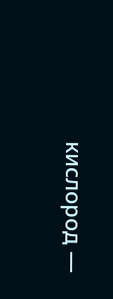кислород —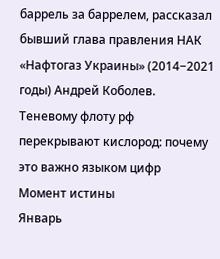баррель за баррелем, рассказал бывший глава правления НАК «Нафтогаз Украины» (2014−2021 годы) Андрей Коболев.
Теневому флоту рф перекрывают кислород: почему это важно языком цифр
Момент истины
Январь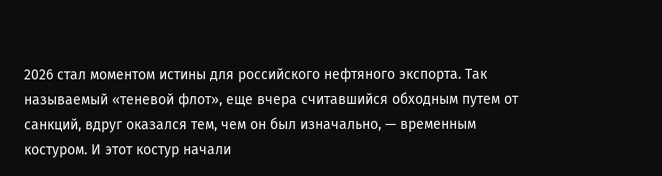2026 стал моментом истины для российского нефтяного экспорта. Так называемый «теневой флот», еще вчера считавшийся обходным путем от санкций, вдруг оказался тем, чем он был изначально, — временным костуром. И этот костур начали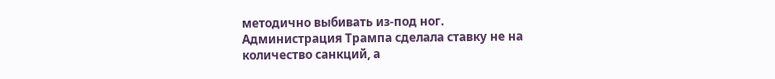методично выбивать из-под ног.
Администрация Трампа сделала ставку не на количество санкций, а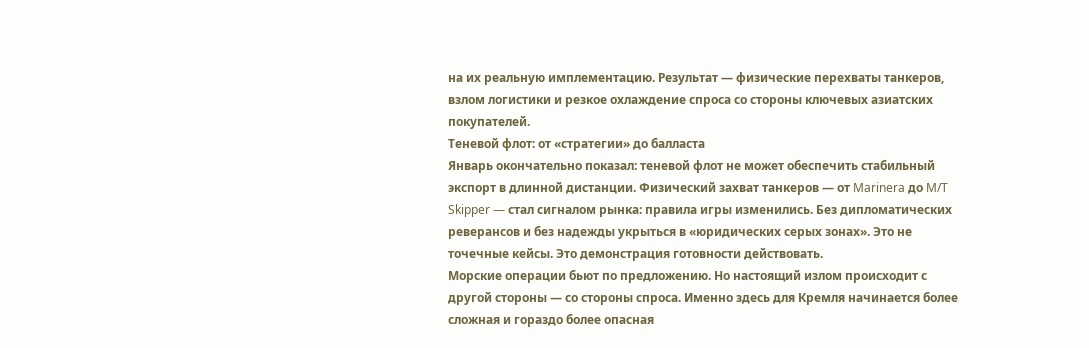на их реальную имплементацию. Результат — физические перехваты танкеров, взлом логистики и резкое охлаждение спроса со стороны ключевых азиатских покупателей.
Теневой флот: от «стратегии» до балласта
Январь окончательно показал: теневой флот не может обеспечить стабильный экспорт в длинной дистанции. Физический захват танкеров — от Marinera до M/T Skipper — стал сигналом рынка: правила игры изменились. Без дипломатических реверансов и без надежды укрыться в «юридических серых зонах». Это не точечные кейсы. Это демонстрация готовности действовать.
Морские операции бьют по предложению. Но настоящий излом происходит с другой стороны — со стороны спроса. Именно здесь для Кремля начинается более сложная и гораздо более опасная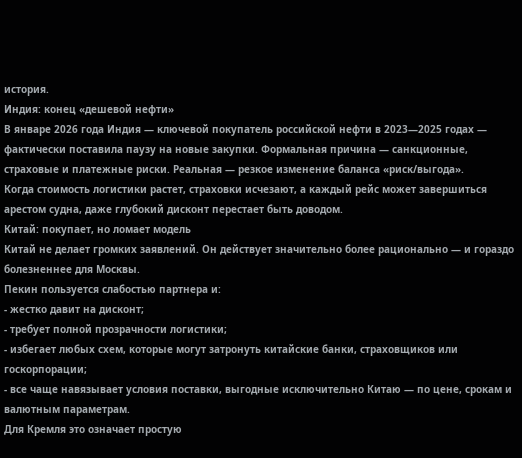история.
Индия: конец «дешевой нефти»
В январе 2026 года Индия — ключевой покупатель российской нефти в 2023—2025 годах — фактически поставила паузу на новые закупки. Формальная причина — санкционные, страховые и платежные риски. Реальная — резкое изменение баланса «риск/выгода».
Когда стоимость логистики растет, страховки исчезают, а каждый рейс может завершиться арестом судна, даже глубокий дисконт перестает быть доводом.
Китай: покупает, но ломает модель
Китай не делает громких заявлений. Он действует значительно более рационально — и гораздо болезненнее для Москвы.
Пекин пользуется слабостью партнера и:
- жестко давит на дисконт;
- требует полной прозрачности логистики;
- избегает любых схем, которые могут затронуть китайские банки, страховщиков или госкорпорации;
- все чаще навязывает условия поставки, выгодные исключительно Китаю — по цене, срокам и валютным параметрам.
Для Кремля это означает простую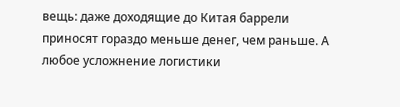вещь: даже доходящие до Китая баррели приносят гораздо меньше денег, чем раньше. А любое усложнение логистики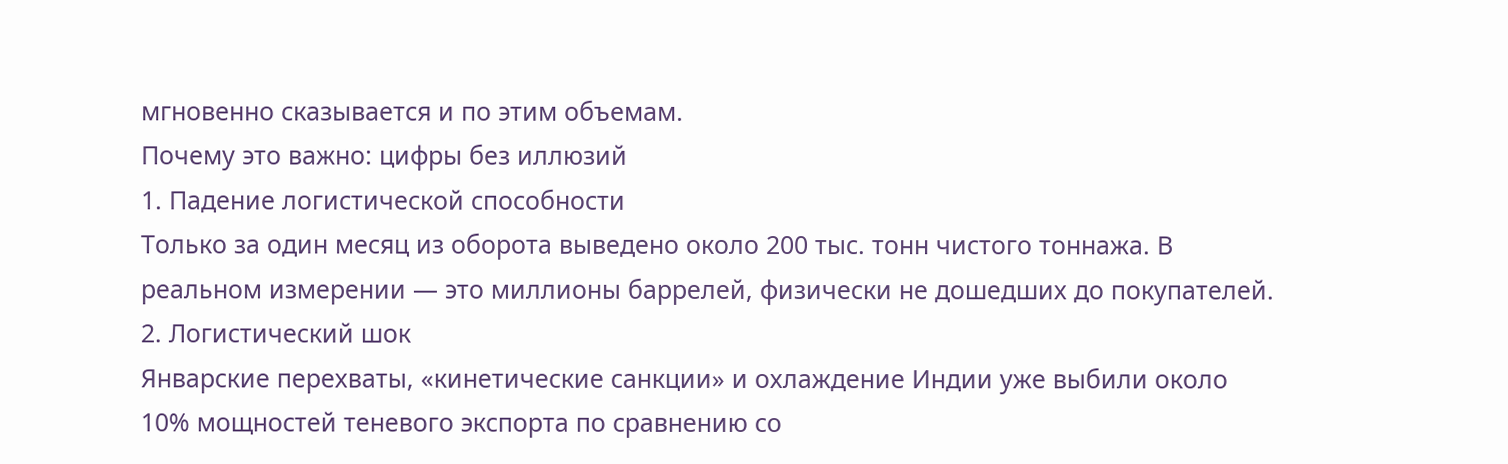мгновенно сказывается и по этим объемам.
Почему это важно: цифры без иллюзий
1. Падение логистической способности
Только за один месяц из оборота выведено около 200 тыс. тонн чистого тоннажа. В реальном измерении — это миллионы баррелей, физически не дошедших до покупателей.
2. Логистический шок
Январские перехваты, «кинетические санкции» и охлаждение Индии уже выбили около 10% мощностей теневого экспорта по сравнению со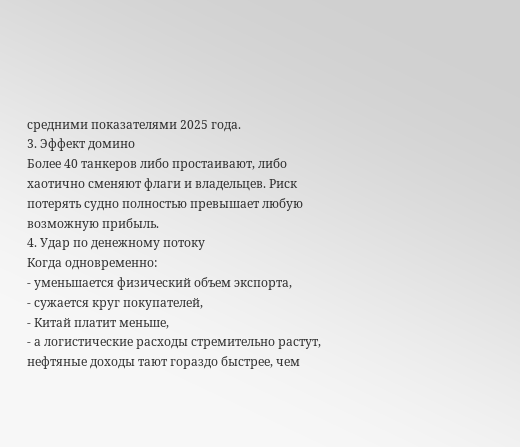средними показателями 2025 года.
3. Эффект домино
Более 40 танкеров либо простаивают, либо хаотично сменяют флаги и владельцев. Риск потерять судно полностью превышает любую возможную прибыль.
4. Удар по денежному потоку
Когда одновременно:
- уменьшается физический объем экспорта,
- сужается круг покупателей,
- Китай платит меньше,
- а логистические расходы стремительно растут,
нефтяные доходы тают гораздо быстрее, чем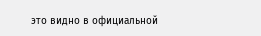это видно в официальной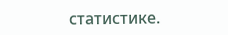статистике.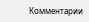Комментарии